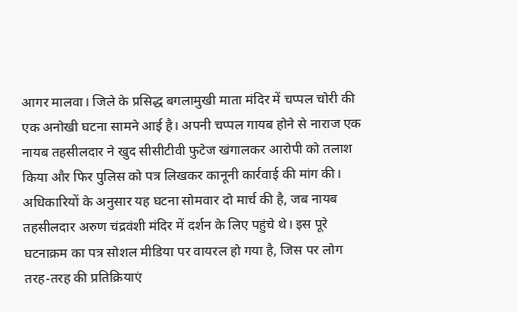आगर मालवा। जिले के प्रसिद्ध बगलामुखी माता मंदिर में चप्पल चोरी की एक अनोखी घटना सामने आई है। अपनी चप्पल गायब होने से नाराज एक नायब तहसीलदार ने खुद सीसीटीवी फुटेज खंगालकर आरोपी को तलाश किया और फिर पुलिस को पत्र लिखकर कानूनी कार्रवाई की मांग की। अधिकारियों के अनुसार यह घटना सोमवार दो मार्च की है, जब नायब तहसीलदार अरुण चंद्रवंशी मंदिर में दर्शन के लिए पहुंचे थे। इस पूरे घटनाक्रम का पत्र सोशल मीडिया पर वायरल हो गया है, जिस पर लोग तरह-तरह की प्रतिक्रियाएं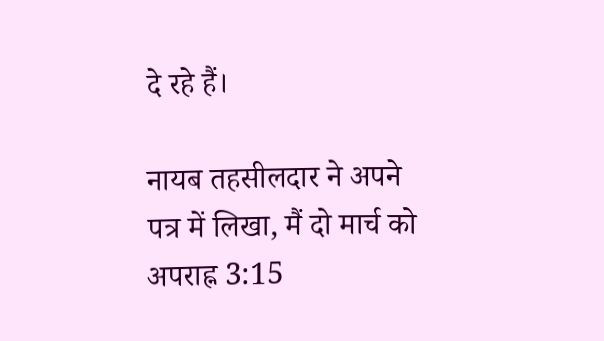दे रहे हैं।

नायब तहसीलदार ने अपने पत्र में लिखा, मैं दो मार्च को अपराह्न 3:15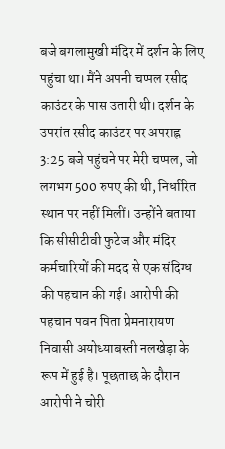बजे बगलामुखी मंदिर में दर्शन के लिए पहुंचा था। मैंने अपनी चप्पल रसीद काउंटर के पास उतारी थी। दर्शन के उपरांत रसीद काउंटर पर अपराह्न 3:25 बजे पहुंचने पर मेरी चप्पल, जो लगभग 500 रुपए की थी, निर्धारित स्थान पर नहीं मिलीं। उन्होंने बताया कि सीसीटीवी फुटेज और मंदिर कर्मचारियों की मदद से एक संदिग्ध की पहचान की गई। आरोपी की पहचान पवन पिता प्रेमनारायण निवासी अयोध्याबस्ती नलखेड़ा के रूप में हुई है। पूछताछ के दौरान आरोपी ने चोरी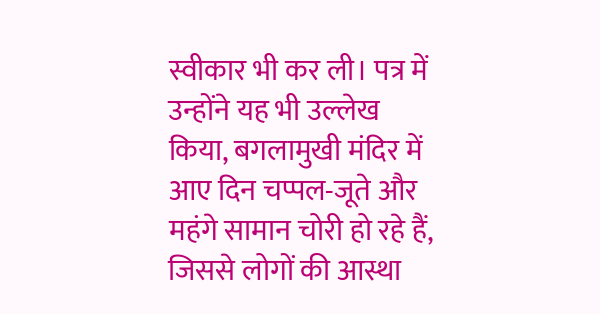स्वीकार भी कर ली। पत्र में उन्होंने यह भी उल्लेख किया, बगलामुखी मंदिर में आए दिन चप्पल-जूते और महंगे सामान चोरी हो रहे हैं, जिससे लोगों की आस्था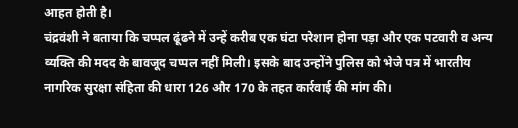आहत होती है।
चंद्रवंशी ने बताया कि चप्पल ढूंढने में उन्हें करीब एक घंटा परेशान होना पड़ा और एक पटवारी व अन्य व्यक्ति की मदद के बावजूद चप्पल नहीं मिली। इसके बाद उन्होंने पुलिस को भेजे पत्र में भारतीय नागरिक सुरक्षा संहिता की धारा 126 और 170 के तहत कार्रवाई की मांग की।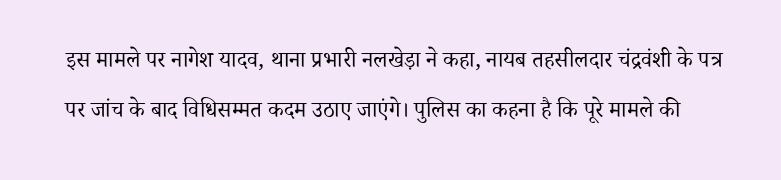इस मामले पर नागेश यादव, थाना प्रभारी नलखेड़ा ने कहा, नायब तहसीलदार चंद्रवंशी के पत्र पर जांच के बाद विधिसम्मत कदम उठाए जाएंगे। पुलिस का कहना है कि पूरे मामले की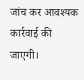जांच कर आवश्यक कार्रवाई की जाएगी।